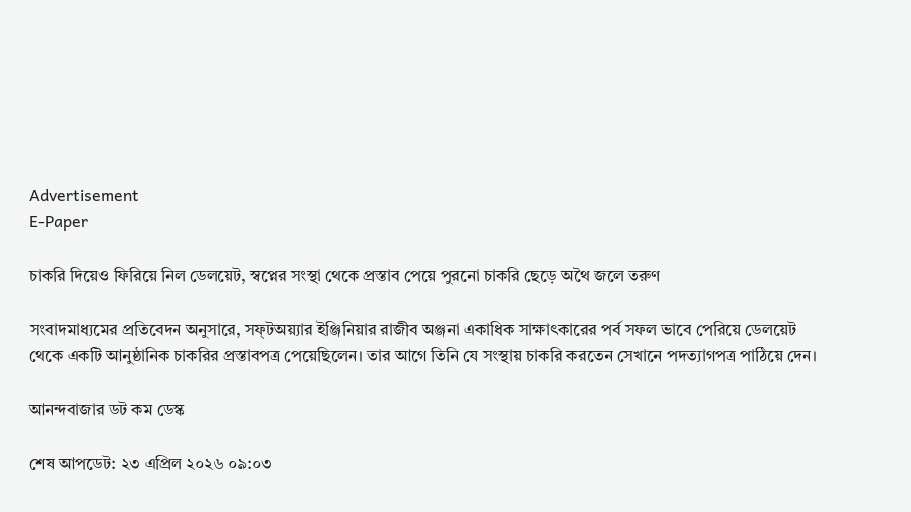Advertisement
E-Paper

চাকরি দিয়েও ফিরিয়ে নিল ডেলয়েট, স্বপ্নের সংস্থা থেকে প্রস্তাব পেয়ে পুরনো চাকরি ছেড়ে অথৈ জলে তরুণ

সংবাদমাধ্যমের প্রতিবেদন অনুসারে, সফ্‌টঅয়্যার ইঞ্জিনিয়ার রাজীব অঞ্জনা একাধিক সাক্ষাৎকারের পর্ব সফল ভাবে পেরিয়ে ডেলয়েট থেকে একটি আনুষ্ঠানিক চাকরির প্রস্তাবপত্র পেয়েছিলেন। তার আগে তিনি যে সংস্থায় চাকরি করতেন সেখানে পদত্যাগপত্র পাঠিয়ে দেন।

আনন্দবাজার ডট কম ডেস্ক

শেষ আপডেট: ২৩ এপ্রিল ২০২৬ ০৯:০৩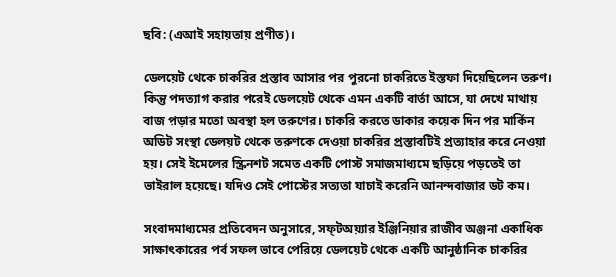ছবি: (এআই সহায়তায় প্রণীত)।

ডেলয়েট থেকে চাকরির প্রস্তাব আসার পর পুরনো চাকরিতে ইস্তফা দিয়েছিলেন তরুণ। কিন্তু পদত্যাগ করার পরেই ডেলয়েট থেকে এমন একটি বার্তা আসে, যা দেখে মাথায় বাজ প়ড়ার মতো অবস্থা হল তরুণের। চাকরি করতে ডাকার কয়েক দিন পর মার্কিন অডিট সংস্থা ডেলয়ট থেকে তরুণকে দেওয়া চাকরির প্রস্তাবটিই প্রত্যাহার করে নেওয়া হয়। সেই ইমেলের স্ক্রিনশট সমেত একটি পোস্ট সমাজমাধ্যমে ছড়িয়ে পড়তেই তা ভাইরাল হয়েছে। যদিও সেই পোস্টের সত্যতা যাচাই করেনি আনন্দবাজার ডট কম।

সংবাদমাধ্যমের প্রতিবেদন অনুসারে, সফ্‌টঅয়্যার ইঞ্জিনিয়ার রাজীব অঞ্জনা একাধিক সাক্ষাৎকারের পর্ব সফল ভাবে পেরিয়ে ডেলয়েট থেকে একটি আনুষ্ঠানিক চাকরির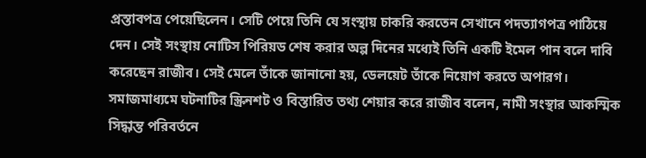প্রস্তাবপত্র পেয়েছিলেন। সেটি পেয়ে তিনি যে সংস্থায় চাকরি করতেন সেখানে পদত্যাগপত্র পাঠিয়ে দেন। সেই সংস্থায় নোটিস পিরিয়ড শেষ করার অল্প দিনের মধ্যেই তিনি একটি ইমেল পান বলে দাবি করেছেন রাজীব। সেই মেলে তাঁকে জানানো হয়, ডেলয়েট তাঁকে নিয়োগ করতে অপারগ। সমাজমাধ্যমে ঘটনাটির স্ক্রিনশট ও বিস্তারিত তথ্য শেয়ার করে রাজীব বলেন, নামী সংস্থার আকস্মিক সিদ্ধান্ত পরিবর্তনে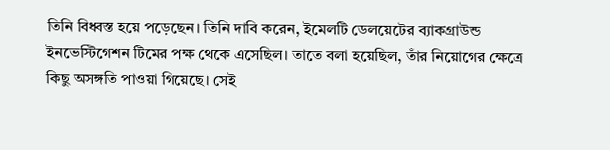তিনি বিধ্বস্ত হয়ে পড়েছেন। তিনি দাবি করেন, ইমেলটি ডেলয়েটের ব্যাকগ্রাউন্ড ইনভেস্টিগেশন টিমের পক্ষ থেকে এসেছিল। তাতে বলা হয়েছিল, তাঁর নিয়োগের ক্ষেত্রে কিছু অসঙ্গতি পাওয়া গিয়েছে। সেই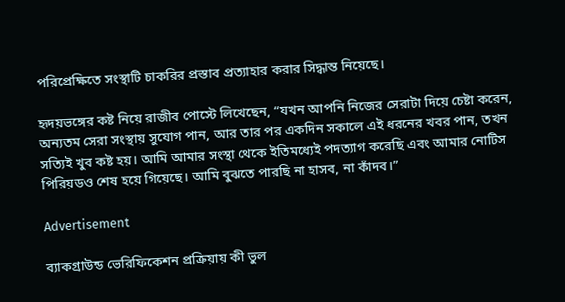পরিপ্রেক্ষিতে সংস্থাটি চাকরির প্রস্তাব প্রত্যাহার করার সিদ্ধান্ত নিয়েছে।

হৃদয়ভঙ্গের কষ্ট নিয়ে রাজীব পোস্টে লিখেছেন, “যখন আপনি নিজের সেরাটা দিয়ে চেষ্টা করেন, অন্যতম সেরা সংস্থায় সুযোগ পান, আর তার পর একদিন সকালে এই ধরনের খবর পান, তখন সত্যিই খুব কষ্ট হয়। আমি আমার সংস্থা থেকে ইতিমধ্যেই পদত্যাগ করেছি এবং আমার নোটিস পিরিয়ডও শেষ হয়ে গিয়েছে। আমি বুঝতে পারছি না হাসব, না কাঁদব।”

Advertisement

ব্যাকগ্রাউন্ড ভেরিফিকেশন প্রক্রিয়ায় কী ভুল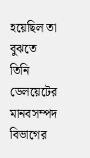হয়েছিল তা বুঝতে তিনি ডেলয়েটের মানবসম্পদ বিভাগের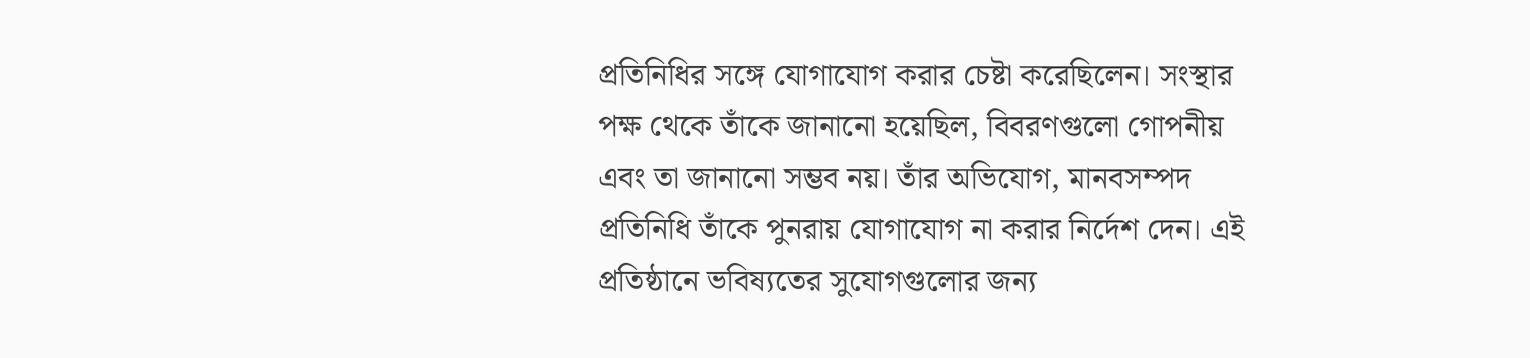প্রতিনিধির সঙ্গে যোগাযোগ করার চেষ্টা করেছিলেন। সংস্থার পক্ষ থেকে তাঁকে জানানো হয়েছিল, বিবরণগুলো গোপনীয় এবং তা জানানো সম্ভব নয়। তাঁর অভিযোগ, মানবসম্পদ প্রতিনিধি তাঁকে পুনরায় যোগাযোগ না করার নির্দেশ দেন। এই প্রতিষ্ঠানে ভবিষ্যতের সুযোগগুলোর জন্য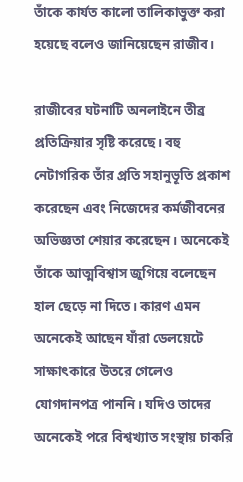তাঁকে কার্যত কালো তালিকাভুক্ত করা হয়েছে বলেও জানিয়েছেন রাজীব।

রাজীবের ঘটনাটি অনলাইনে তীব্র প্রতিক্রিয়ার সৃষ্টি করেছে। বহু নেটাগরিক তাঁর প্রতি সহানুভূতি প্রকাশ করেছেন এবং নিজেদের কর্মজীবনের অভিজ্ঞতা শেয়ার করেছেন। অনেকেই তাঁকে আত্মবিশ্বাস জুগিয়ে বলেছেন হাল ছেড়ে না দিতে। কারণ এমন অনেকেই আছেন যাঁরা ডেলয়েটে সাক্ষাৎকারে উতরে গেলেও যোগদানপত্র পাননি। যদিও তাদের অনেকেই পরে বিশ্বখ্যাত সংস্থায় চাকরি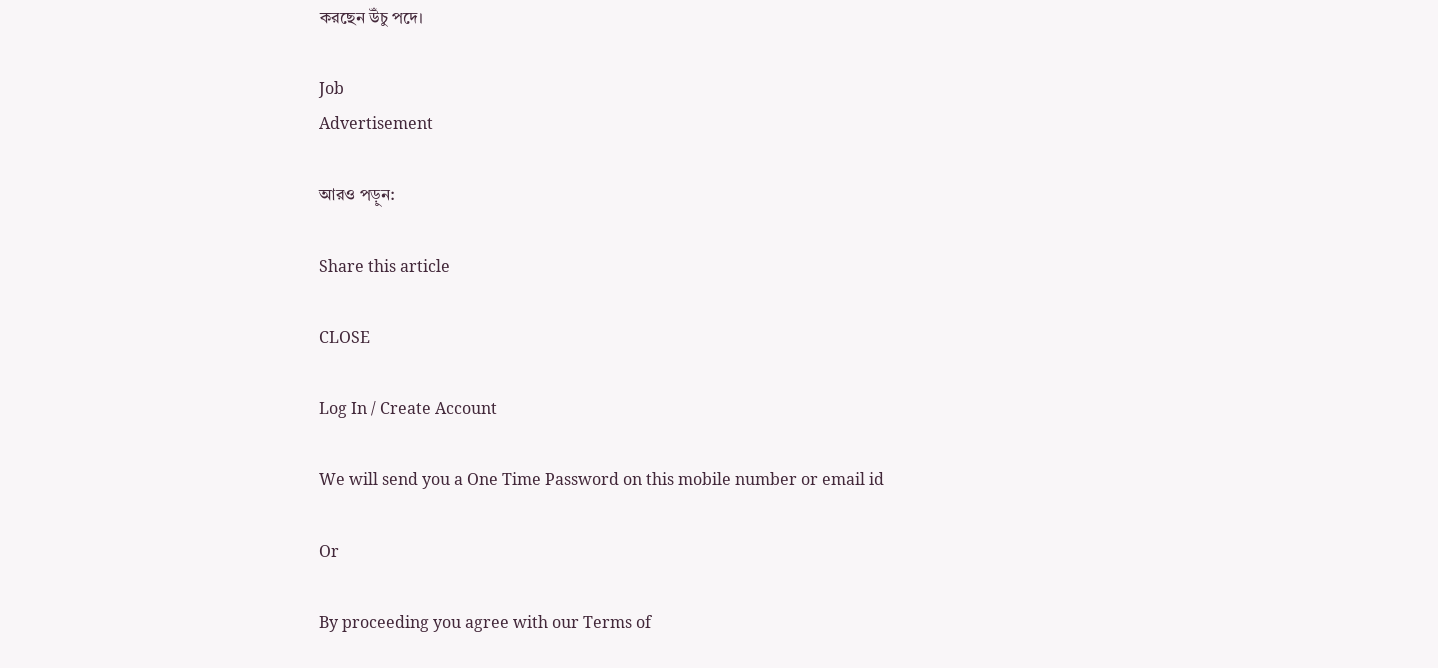করছেন উঁচু পদে।

Job
Advertisement

আরও পড়ুন:

Share this article

CLOSE

Log In / Create Account

We will send you a One Time Password on this mobile number or email id

Or

By proceeding you agree with our Terms of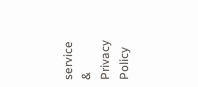service & Privacy Policy